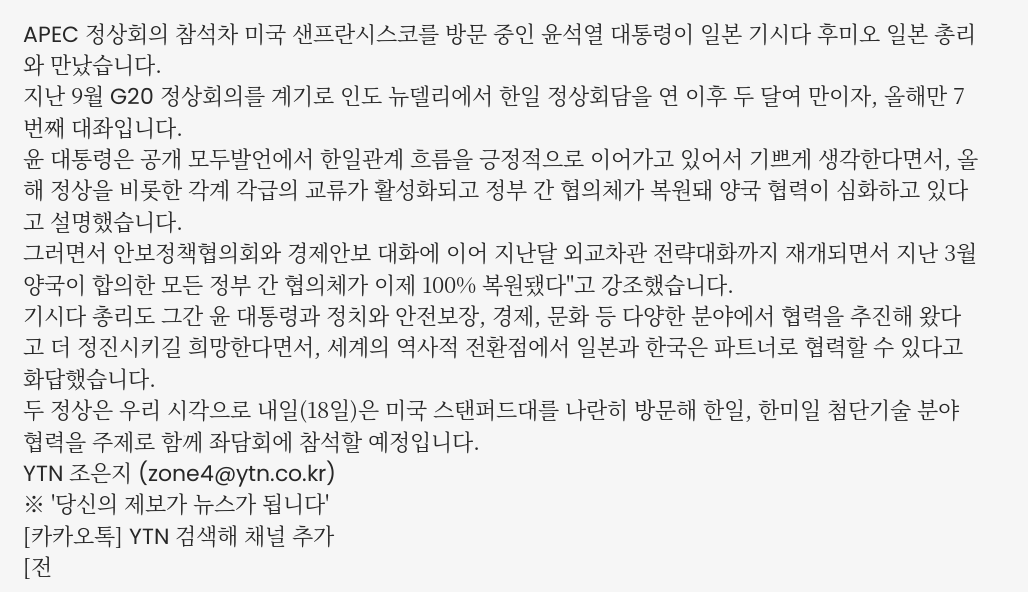APEC 정상회의 참석차 미국 샌프란시스코를 방문 중인 윤석열 대통령이 일본 기시다 후미오 일본 총리와 만났습니다.
지난 9월 G20 정상회의를 계기로 인도 뉴델리에서 한일 정상회담을 연 이후 두 달여 만이자, 올해만 7번째 대좌입니다.
윤 대통령은 공개 모두발언에서 한일관계 흐름을 긍정적으로 이어가고 있어서 기쁘게 생각한다면서, 올해 정상을 비롯한 각계 각급의 교류가 활성화되고 정부 간 협의체가 복원돼 양국 협력이 심화하고 있다고 설명했습니다.
그러면서 안보정책협의회와 경제안보 대화에 이어 지난달 외교차관 전략대화까지 재개되면서 지난 3월 양국이 합의한 모든 정부 간 협의체가 이제 100% 복원됐다"고 강조했습니다.
기시다 총리도 그간 윤 대통령과 정치와 안전보장, 경제, 문화 등 다양한 분야에서 협력을 추진해 왔다고 더 정진시키길 희망한다면서, 세계의 역사적 전환점에서 일본과 한국은 파트너로 협력할 수 있다고 화답했습니다.
두 정상은 우리 시각으로 내일(18일)은 미국 스탠퍼드대를 나란히 방문해 한일, 한미일 첨단기술 분야 협력을 주제로 함께 좌담회에 참석할 예정입니다.
YTN 조은지 (zone4@ytn.co.kr)
※ '당신의 제보가 뉴스가 됩니다'
[카카오톡] YTN 검색해 채널 추가
[전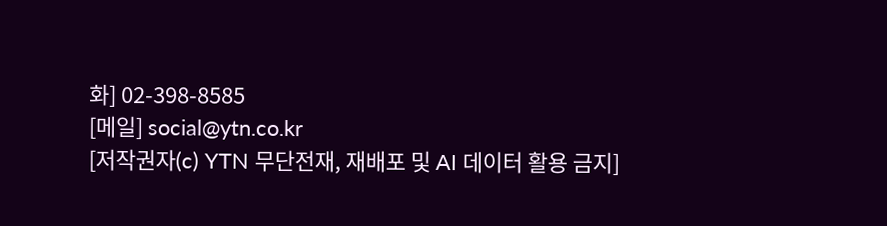화] 02-398-8585
[메일] social@ytn.co.kr
[저작권자(c) YTN 무단전재, 재배포 및 AI 데이터 활용 금지]